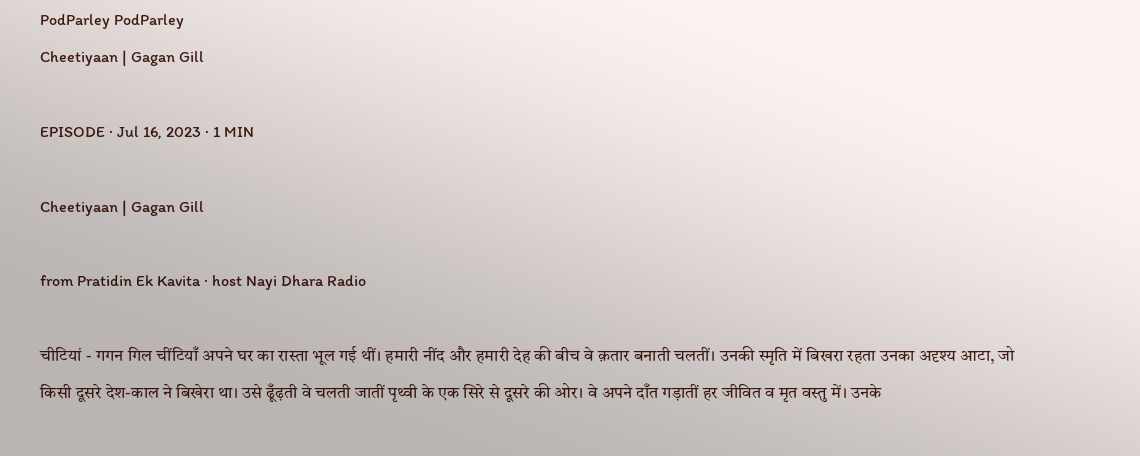PodParley PodParley
Cheetiyaan | Gagan Gill

EPISODE · Jul 16, 2023 · 1 MIN

Cheetiyaan | Gagan Gill

from Pratidin Ek Kavita · host Nayi Dhara Radio

चीटियां - गगन गिल चींटियाँ अपने घर का रास्ता भूल गई थीं। हमारी नींद और हमारी देह की बीच वे क़तार बनाती चलतीं। उनकी स्मृति में बिखरा रहता उनका अदृश्य आटा, जो किसी दूसरे देश-काल ने बिखेरा था। उसे ढूँढ़ती वे चलती जातीं पृथ्वी के एक सिरे से दूसरे की ओर। वे अपने दाँत गड़ातीं हर जीवित व मृत वस्तु में। उनके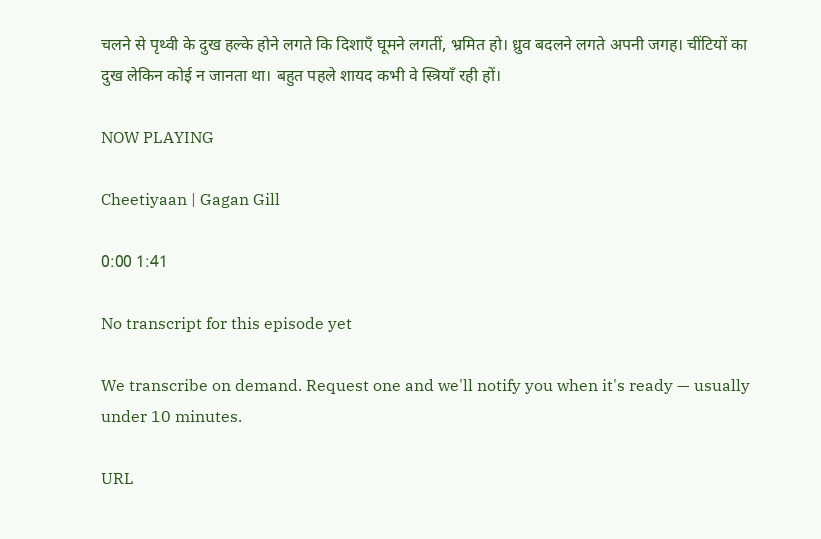चलने से पृथ्वी के दुख हल्के होने लगते कि दिशाएँ घूमने लगतीं, भ्रमित हो। ध्रुव बदलने लगते अपनी जगह। चींटियों का दुख लेकिन कोई न जानता था। बहुत पहले शायद कभी वे स्त्रियाँ रही हों।

NOW PLAYING

Cheetiyaan | Gagan Gill

0:00 1:41

No transcript for this episode yet

We transcribe on demand. Request one and we'll notify you when it's ready — usually under 10 minutes.

URL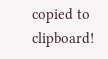copied to clipboard!